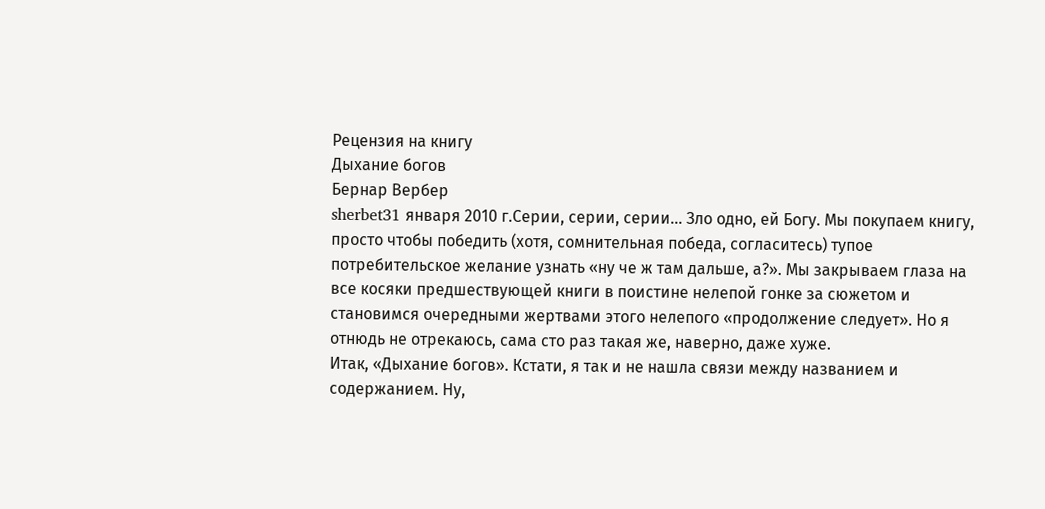Рецензия на книгу
Дыхание богов
Бернар Вербер
sherbet31 января 2010 г.Серии, серии, серии... Зло одно, ей Богу. Мы покупаем книгу, просто чтобы победить (хотя, сомнительная победа, согласитесь) тупое потребительское желание узнать «ну че ж там дальше, а?». Мы закрываем глаза на все косяки предшествующей книги в поистине нелепой гонке за сюжетом и становимся очередными жертвами этого нелепого «продолжение следует». Но я отнюдь не отрекаюсь, сама сто раз такая же, наверно, даже хуже.
Итак, «Дыхание богов». Кстати, я так и не нашла связи между названием и содержанием. Ну,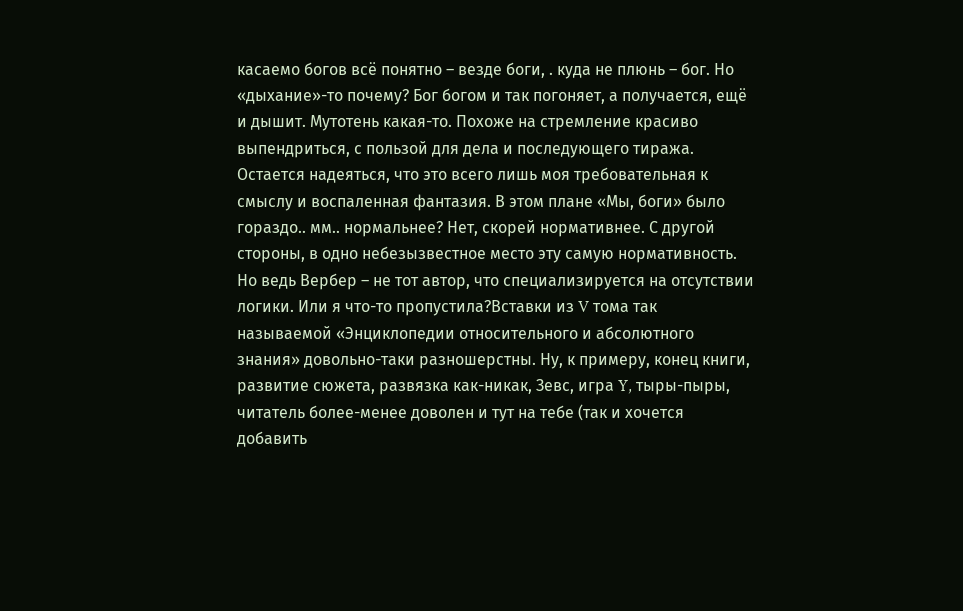касаемо богов всё понятно – везде боги, . куда не плюнь – бог. Но «дыхание»-то почему? Бог богом и так погоняет, а получается, ещё и дышит. Мутотень какая-то. Похоже на стремление красиво выпендриться, с пользой для дела и последующего тиража. Остается надеяться, что это всего лишь моя требовательная к смыслу и воспаленная фантазия. В этом плане «Мы, боги» было гораздо.. мм.. нормальнее? Нет, скорей нормативнее. С другой стороны, в одно небезызвестное место эту самую нормативность. Но ведь Вербер – не тот автор, что специализируется на отсутствии логики. Или я что-то пропустила?Вставки из V тома так называемой «Энциклопедии относительного и абсолютного знания» довольно-таки разношерстны. Ну, к примеру, конец книги, развитие сюжета, развязка как-никак, Зевс, игра Y, тыры-пыры, читатель более-менее доволен и тут на тебе (так и хочется добавить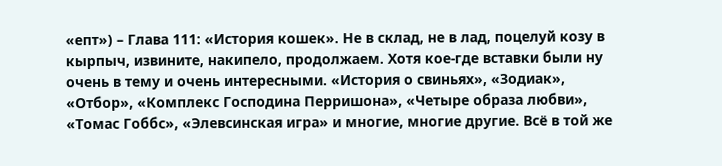«епт») – Глава 111: «История кошек». Не в склад, не в лад, поцелуй козу в кырпыч, извините, накипело, продолжаем. Хотя кое-где вставки были ну очень в тему и очень интересными. «История о свиньях», «Зодиак», «Отбор», «Комплекс Господина Перришона», «Четыре образа любви», «Томас Гоббс», «Элевсинская игра» и многие, многие другие. Всё в той же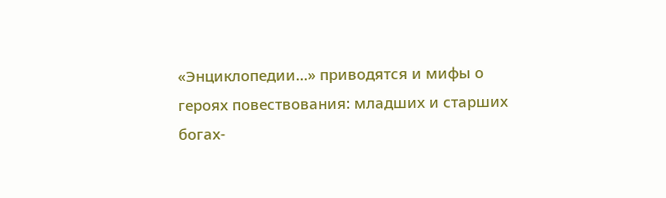«Энциклопедии...» приводятся и мифы о героях повествования: младших и старших богах-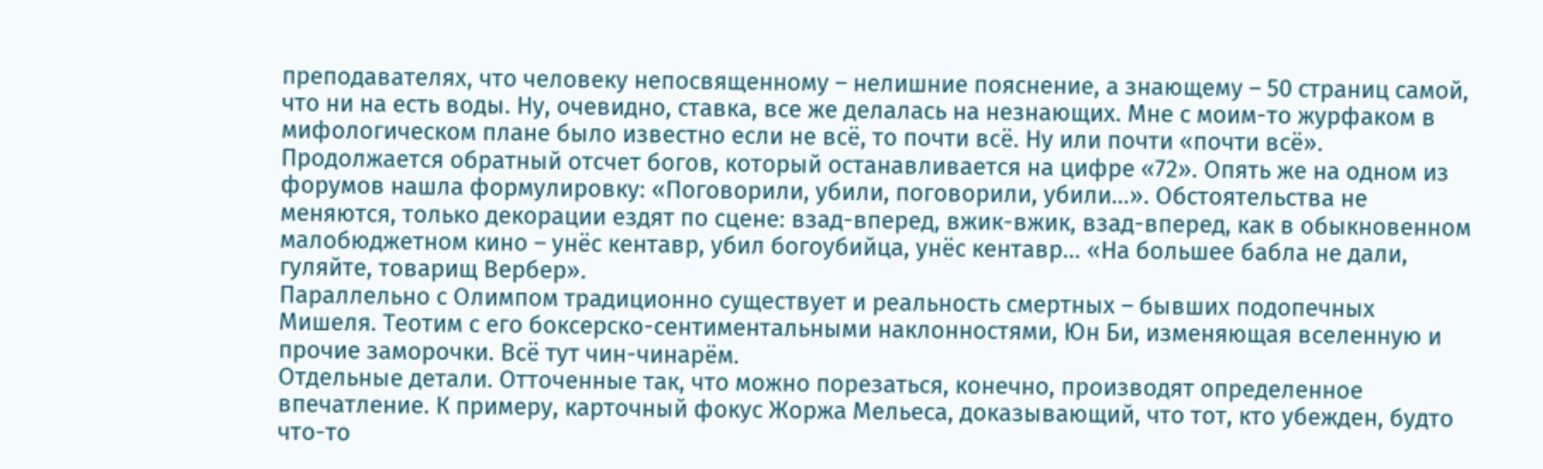преподавателях, что человеку непосвященному – нелишние пояснение, а знающему – 50 страниц самой, что ни на есть воды. Ну, очевидно, ставка, все же делалась на незнающих. Мне с моим-то журфаком в мифологическом плане было известно если не всё, то почти всё. Ну или почти «почти всё».
Продолжается обратный отсчет богов, который останавливается на цифре «72». Опять же на одном из форумов нашла формулировку: «Поговорили, убили, поговорили, убили...». Обстоятельства не меняются, только декорации ездят по сцене: взад-вперед, вжик-вжик, взад-вперед, как в обыкновенном малобюджетном кино – унёс кентавр, убил богоубийца, унёс кентавр... «На большее бабла не дали, гуляйте, товарищ Вербер».
Параллельно с Олимпом традиционно существует и реальность смертных – бывших подопечных Мишеля. Теотим с его боксерско-сентиментальными наклонностями, Юн Би, изменяющая вселенную и прочие заморочки. Всё тут чин-чинарём.
Отдельные детали. Отточенные так, что можно порезаться, конечно, производят определенное впечатление. К примеру, карточный фокус Жоржа Мельеса, доказывающий, что тот, кто убежден, будто что-то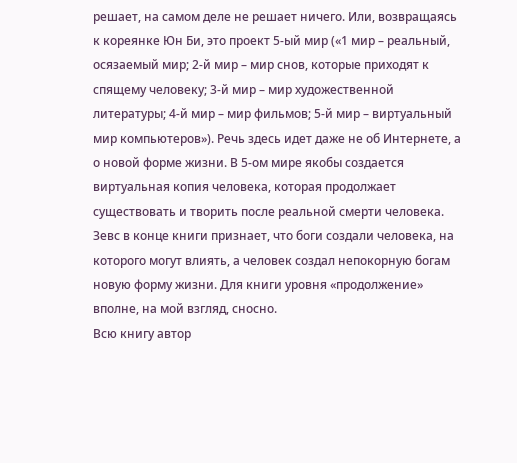решает, на самом деле не решает ничего. Или, возвращаясь к кореянке Юн Би, это проект 5-ый мир («1 мир – реальный, осязаемый мир; 2-й мир – мир снов, которые приходят к спящему человеку; 3-й мир – мир художественной литературы; 4-й мир – мир фильмов; 5-й мир – виртуальный мир компьютеров»). Речь здесь идет даже не об Интернете, а о новой форме жизни. В 5-ом мире якобы создается виртуальная копия человека, которая продолжает существовать и творить после реальной смерти человека. Зевс в конце книги признает, что боги создали человека, на которого могут влиять, а человек создал непокорную богам новую форму жизни. Для книги уровня «продолжение» вполне, на мой взгляд, сносно.
Всю книгу автор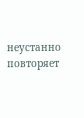неустанно повторяет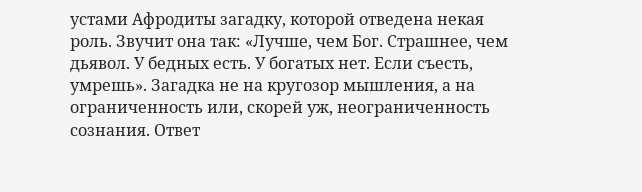устами Афродиты загадку, которой отведена некая роль. Звучит она так: «Лучше, чем Бог. Страшнее, чем дьявол. У бедных есть. У богатых нет. Если съесть, умрешь». Загадка не на кругозор мышления, а на ограниченность или, скорей уж, неограниченность сознания. Ответ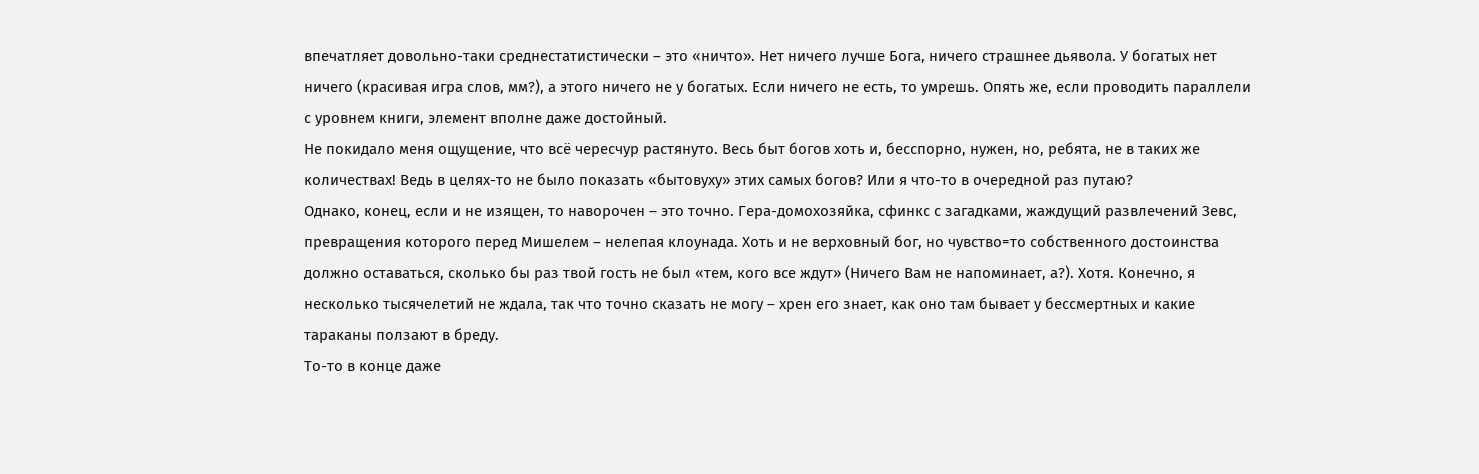впечатляет довольно-таки среднестатистически – это «ничто». Нет ничего лучше Бога, ничего страшнее дьявола. У богатых нет ничего (красивая игра слов, мм?), а этого ничего не у богатых. Если ничего не есть, то умрешь. Опять же, если проводить параллели с уровнем книги, элемент вполне даже достойный.
Не покидало меня ощущение, что всё чересчур растянуто. Весь быт богов хоть и, бесспорно, нужен, но, ребята, не в таких же количествах! Ведь в целях-то не было показать «бытовуху» этих самых богов? Или я что-то в очередной раз путаю?
Однако, конец, если и не изящен, то наворочен – это точно. Гера-домохозяйка, сфинкс с загадками, жаждущий развлечений Зевс, превращения которого перед Мишелем – нелепая клоунада. Хоть и не верховный бог, но чувство=то собственного достоинства должно оставаться, сколько бы раз твой гость не был «тем, кого все ждут» (Ничего Вам не напоминает, а?). Хотя. Конечно, я несколько тысячелетий не ждала, так что точно сказать не могу – хрен его знает, как оно там бывает у бессмертных и какие тараканы ползают в бреду.
То-то в конце даже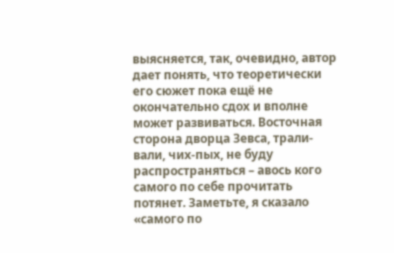выясняется, так, очевидно, автор дает понять, что теоретически его сюжет пока ещё не окончательно сдох и вполне может развиваться. Восточная сторона дворца Зевса, трали-вали, чих-пых, не буду распространяться – авось кого самого по себе прочитать потянет. Заметьте, я сказало «самого по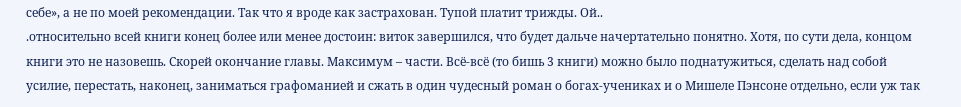себе», а не по моей рекомендации. Так что я вроде как застрахован. Тупой платит трижды. Ой..
.относительно всей книги конец более или менее достоин: виток завершился, что будет дальче начертательно понятно. Хотя, по сути дела, концом книги это не назовешь. Скорей окончание главы. Максимум – части. Всё-всё (то бишь 3 книги) можно было поднатужиться, сделать над собой усилие, перестать, наконец, заниматься графоманией и сжать в один чудесный роман о богах-учениках и о Мишеле Пэнсоне отдельно, если уж так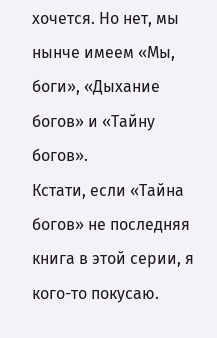хочется. Но нет, мы нынче имеем «Мы, боги», «Дыхание богов» и «Тайну богов».
Кстати, если «Тайна богов» не последняя книга в этой серии, я кого-то покусаю.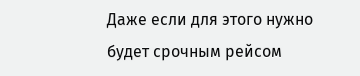Даже если для этого нужно будет срочным рейсом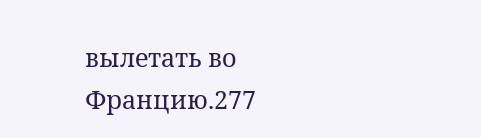вылетать во Францию.277